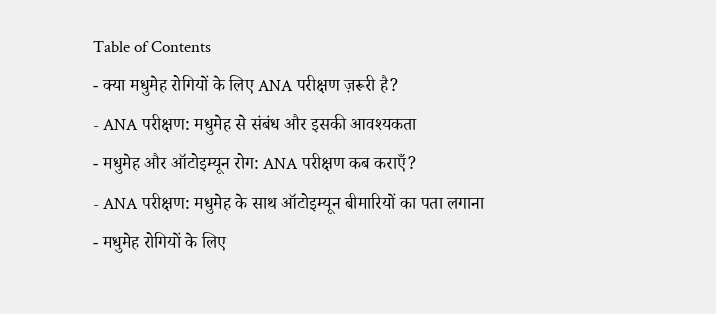Table of Contents
- क्या मधुमेह रोगियों के लिए ANA परीक्षण ज़रूरी है?
- ANA परीक्षण: मधुमेह से संबंध और इसकी आवश्यकता
- मधुमेह और ऑटोइम्यून रोग: ANA परीक्षण कब कराएँ?
- ANA परीक्षण: मधुमेह के साथ ऑटोइम्यून बीमारियों का पता लगाना
- मधुमेह रोगियों के लिए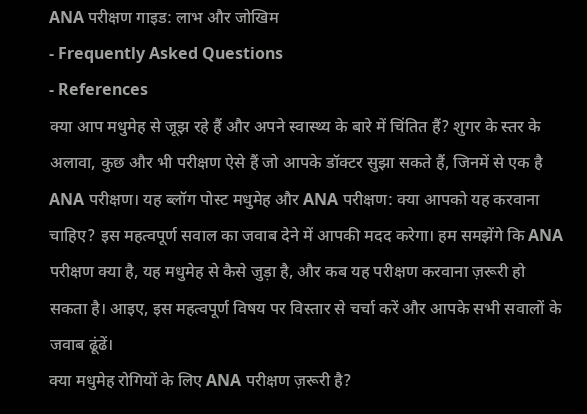ANA परीक्षण गाइड: लाभ और जोखिम
- Frequently Asked Questions
- References
क्या आप मधुमेह से जूझ रहे हैं और अपने स्वास्थ्य के बारे में चिंतित हैं? शुगर के स्तर के अलावा, कुछ और भी परीक्षण ऐसे हैं जो आपके डॉक्टर सुझा सकते हैं, जिनमें से एक है ANA परीक्षण। यह ब्लॉग पोस्ट मधुमेह और ANA परीक्षण: क्या आपको यह करवाना चाहिए? इस महत्वपूर्ण सवाल का जवाब देने में आपकी मदद करेगा। हम समझेंगे कि ANA परीक्षण क्या है, यह मधुमेह से कैसे जुड़ा है, और कब यह परीक्षण करवाना ज़रूरी हो सकता है। आइए, इस महत्वपूर्ण विषय पर विस्तार से चर्चा करें और आपके सभी सवालों के जवाब ढूंढें।
क्या मधुमेह रोगियों के लिए ANA परीक्षण ज़रूरी है?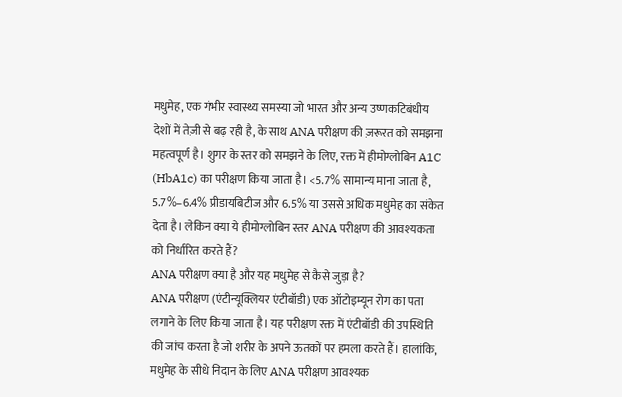मधुमेह, एक गंभीर स्वास्थ्य समस्या जो भारत और अन्य उष्णकटिबंधीय देशों में तेज़ी से बढ़ रही है, के साथ ANA परीक्षण की ज़रूरत को समझना महत्वपूर्ण है। शुगर के स्तर को समझने के लिए, रक्त में हीमोग्लोबिन A1C (HbA1c) का परीक्षण किया जाता है। <5.7% सामान्य माना जाता है, 5.7%–6.4% प्रीडायबिटीज और 6.5% या उससे अधिक मधुमेह का संकेत देता है। लेकिन क्या ये हीमोग्लोबिन स्तर ANA परीक्षण की आवश्यकता को निर्धारित करते हैं?
ANA परीक्षण क्या है और यह मधुमेह से कैसे जुड़ा है?
ANA परीक्षण (एंटीन्यूक्लियर एंटीबॉडी) एक ऑटोइम्यून रोग का पता लगाने के लिए किया जाता है। यह परीक्षण रक्त में एंटीबॉडी की उपस्थिति की जांच करता है जो शरीर के अपने ऊतकों पर हमला करते हैं। हालांकि, मधुमेह के सीधे निदान के लिए ANA परीक्षण आवश्यक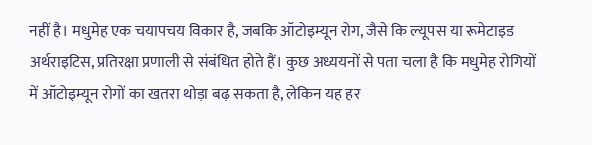नहीं है। मधुमेह एक चयापचय विकार है, जबकि ऑटोइम्यून रोग, जैसे कि ल्यूपस या रूमेटाइड अर्थराइटिस, प्रतिरक्षा प्रणाली से संबंधित होते हैं। कुछ अध्ययनों से पता चला है कि मधुमेह रोगियों में ऑटोइम्यून रोगों का खतरा थोड़ा बढ़ सकता है, लेकिन यह हर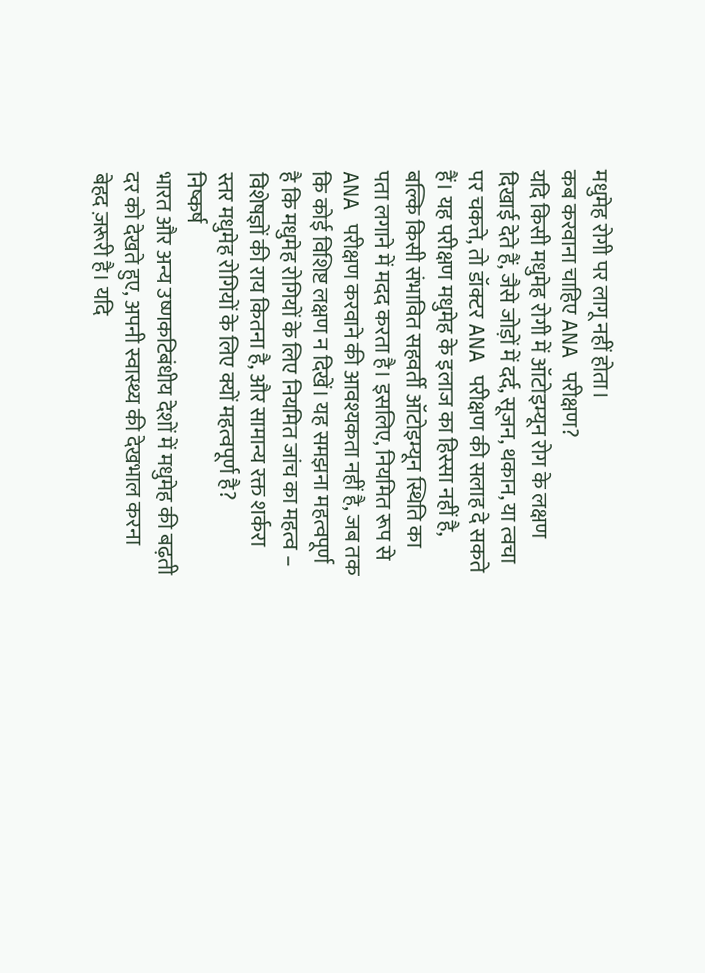मधुमेह रोगी पर लागू नहीं होता।
कब करवाना चाहिए ANA परीक्षण?
यदि किसी मधुमेह रोगी में ऑटोइम्यून रोग के लक्षण दिखाई देते हैं, जैसे जोड़ों में दर्द, सूजन, थकान, या त्वचा पर चकत्ते, तो डॉक्टर ANA परीक्षण की सलाह दे सकते हैं। यह परीक्षण मधुमेह के इलाज का हिस्सा नहीं है, बल्कि किसी संभावित सहवर्ती ऑटोइम्यून स्थिति का पता लगाने में मदद करता है। इसलिए, नियमित रूप से ANA परीक्षण करवाने की आवश्यकता नहीं है, जब तक कि कोई विशिष्ट लक्षण न दिखें। यह समझना महत्वपूर्ण है कि मधुमेह रोगियों के लिए नियमित जांच का महत्व – विशेषज्ञों की राय कितना है, और सामान्य रक्त शर्करा स्तर मधुमेह रोगियों के लिए क्यों महत्वपूर्ण है?
निष्कर्ष
भारत और अन्य उष्णकटिबंधीय देशों में मधुमेह की बढ़ती दर को देखते हुए, अपनी स्वास्थ्य की देखभाल करना बेहद ज़रूरी है। यदि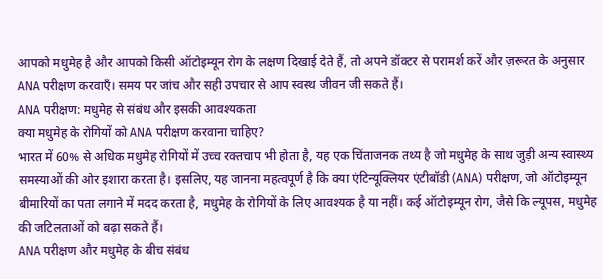आपको मधुमेह है और आपको किसी ऑटोइम्यून रोग के लक्षण दिखाई देते हैं, तो अपने डॉक्टर से परामर्श करें और ज़रूरत के अनुसार ANA परीक्षण करवाएँ। समय पर जांच और सही उपचार से आप स्वस्थ जीवन जी सकते हैं।
ANA परीक्षण: मधुमेह से संबंध और इसकी आवश्यकता
क्या मधुमेह के रोगियों को ANA परीक्षण करवाना चाहिए?
भारत में 60% से अधिक मधुमेह रोगियों में उच्च रक्तचाप भी होता है, यह एक चिंताजनक तथ्य है जो मधुमेह के साथ जुड़ी अन्य स्वास्थ्य समस्याओं की ओर इशारा करता है। इसलिए, यह जानना महत्वपूर्ण है कि क्या एंटिन्यूक्लियर एंटीबॉडी (ANA) परीक्षण, जो ऑटोइम्यून बीमारियों का पता लगाने में मदद करता है, मधुमेह के रोगियों के लिए आवश्यक है या नहीं। कई ऑटोइम्यून रोग, जैसे कि ल्यूपस, मधुमेह की जटिलताओं को बढ़ा सकते हैं।
ANA परीक्षण और मधुमेह के बीच संबंध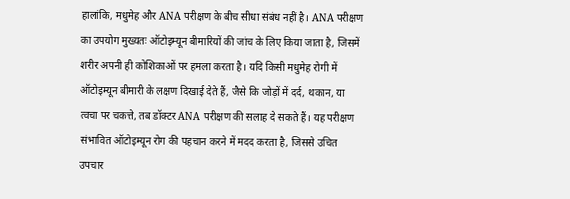हालांकि, मधुमेह और ANA परीक्षण के बीच सीधा संबंध नहीं है। ANA परीक्षण का उपयोग मुख्यतः ऑटोइम्यून बीमारियों की जांच के लिए किया जाता है, जिसमें शरीर अपनी ही कोशिकाओं पर हमला करता है। यदि किसी मधुमेह रोगी में ऑटोइम्यून बीमारी के लक्षण दिखाई देते हैं, जैसे कि जोड़ों में दर्द, थकान, या त्वचा पर चकत्ते, तब डॉक्टर ANA परीक्षण की सलाह दे सकते हैं। यह परीक्षण संभावित ऑटोइम्यून रोग की पहचान करने में मदद करता है, जिससे उचित उपचार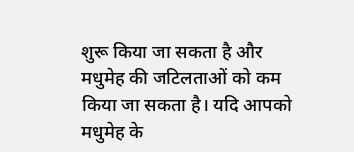शुरू किया जा सकता है और मधुमेह की जटिलताओं को कम किया जा सकता है। यदि आपको मधुमेह के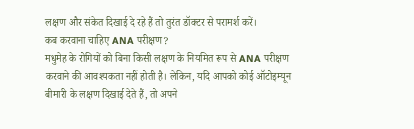लक्षण और संकेत दिखाई दे रहे हैं तो तुरंत डॉक्टर से परामर्श करें।
कब करवाना चाहिए ANA परीक्षण?
मधुमेह के रोगियों को बिना किसी लक्षण के नियमित रूप से ANA परीक्षण करवाने की आवश्यकता नहीं होती है। लेकिन, यदि आपको कोई ऑटोइम्यून बीमारी के लक्षण दिखाई देते हैं, तो अपने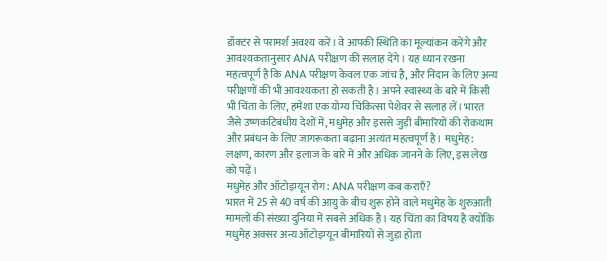डॉक्टर से परामर्श अवश्य करें। वे आपकी स्थिति का मूल्यांकन करेंगे और आवश्यकतानुसार ANA परीक्षण की सलाह देंगे। यह ध्यान रखना महत्वपूर्ण है कि ANA परीक्षण केवल एक जांच है, और निदान के लिए अन्य परीक्षणों की भी आवश्यकता हो सकती है। अपने स्वास्थ्य के बारे में किसी भी चिंता के लिए, हमेशा एक योग्य चिकित्सा पेशेवर से सलाह लें। भारत जैसे उष्णकटिबंधीय देशों में, मधुमेह और इससे जुड़ी बीमारियों की रोकथाम और प्रबंधन के लिए जागरूकता बढ़ाना अत्यंत महत्वपूर्ण है। मधुमेह: लक्षण, कारण और इलाज के बारे में और अधिक जानने के लिए, इस लेख को पढ़ें।
मधुमेह और ऑटोइम्यून रोग: ANA परीक्षण कब कराएँ?
भारत में 25 से 40 वर्ष की आयु के बीच शुरू होने वाले मधुमेह के शुरुआती मामलों की संख्या दुनिया में सबसे अधिक है। यह चिंता का विषय है क्योंकि मधुमेह अक्सर अन्य ऑटोइम्यून बीमारियों से जुड़ा होता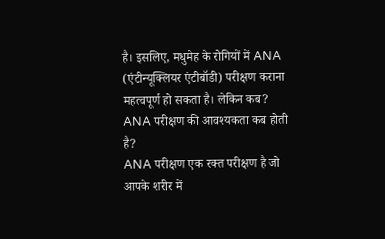है। इसलिए, मधुमेह के रोगियों में ANA (एंटीन्यूक्लियर एंटीबॉडी) परीक्षण कराना महत्वपूर्ण हो सकता है। लेकिन कब?
ANA परीक्षण की आवश्यकता कब होती है?
ANA परीक्षण एक रक्त परीक्षण है जो आपके शरीर में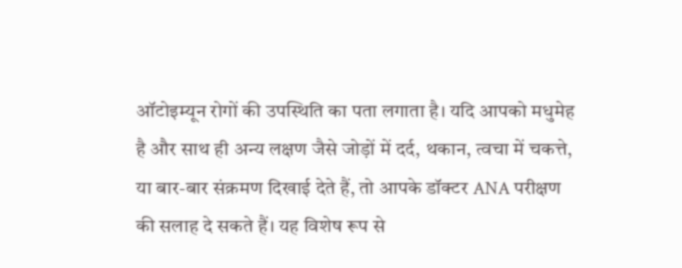ऑटोइम्यून रोगों की उपस्थिति का पता लगाता है। यदि आपको मधुमेह है और साथ ही अन्य लक्षण जैसे जोड़ों में दर्द, थकान, त्वचा में चकत्ते, या बार-बार संक्रमण दिखाई देते हैं, तो आपके डॉक्टर ANA परीक्षण की सलाह दे सकते हैं। यह विशेष रूप से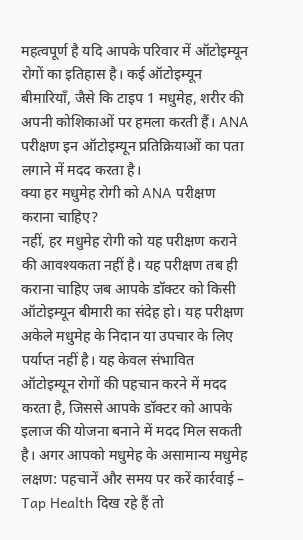महत्वपूर्ण है यदि आपके परिवार में ऑटोइम्यून रोगों का इतिहास है। कई ऑटोइम्यून बीमारियाँ, जैसे कि टाइप 1 मधुमेह, शरीर की अपनी कोशिकाओं पर हमला करती हैं। ANA परीक्षण इन ऑटोइम्यून प्रतिक्रियाओं का पता लगाने में मदद करता है।
क्या हर मधुमेह रोगी को ANA परीक्षण कराना चाहिए?
नहीं, हर मधुमेह रोगी को यह परीक्षण कराने की आवश्यकता नहीं है। यह परीक्षण तब ही कराना चाहिए जब आपके डॉक्टर को किसी ऑटोइम्यून बीमारी का संदेह हो। यह परीक्षण अकेले मधुमेह के निदान या उपचार के लिए पर्याप्त नहीं है। यह केवल संभावित ऑटोइम्यून रोगों की पहचान करने में मदद करता है, जिससे आपके डॉक्टर को आपके इलाज की योजना बनाने में मदद मिल सकती है। अगर आपको मधुमेह के असामान्य मधुमेह लक्षण: पहचानें और समय पर करें कार्रवाई – Tap Health दिख रहे हैं तो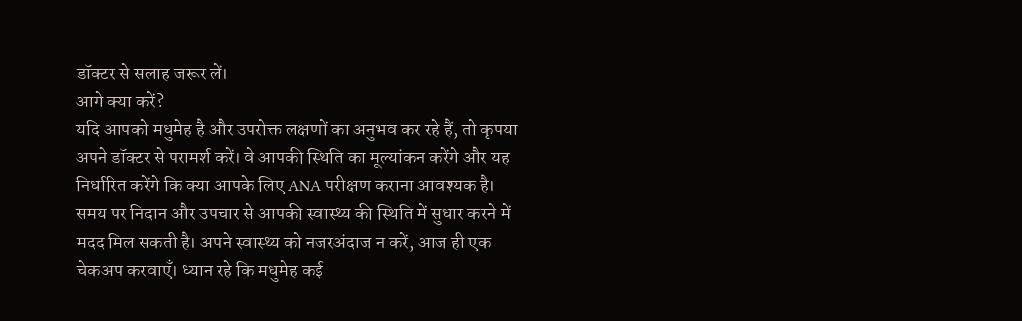डॉक्टर से सलाह जरूर लें।
आगे क्या करें?
यदि आपको मधुमेह है और उपरोक्त लक्षणों का अनुभव कर रहे हैं, तो कृपया अपने डॉक्टर से परामर्श करें। वे आपकी स्थिति का मूल्यांकन करेंगे और यह निर्धारित करेंगे कि क्या आपके लिए ANA परीक्षण कराना आवश्यक है। समय पर निदान और उपचार से आपकी स्वास्थ्य की स्थिति में सुधार करने में मदद मिल सकती है। अपने स्वास्थ्य को नजरअंदाज न करें, आज ही एक चेकअप करवाएँ। ध्यान रहे कि मधुमेह कई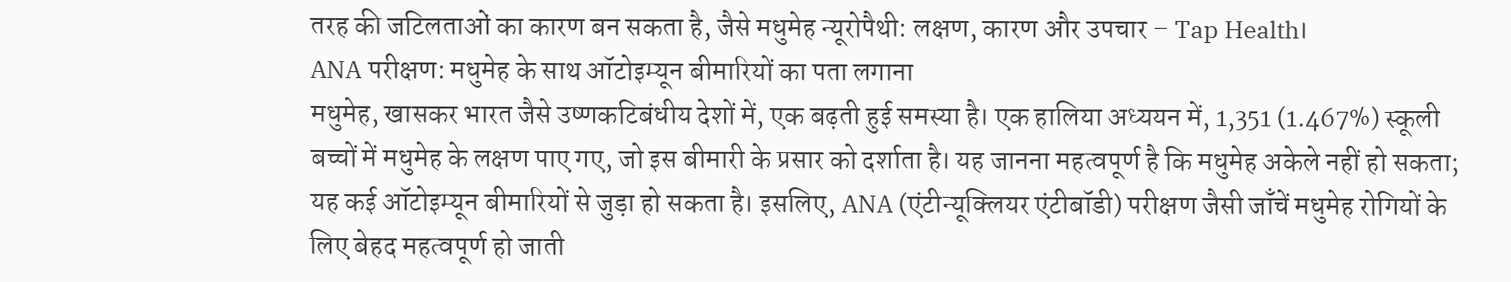तरह की जटिलताओं का कारण बन सकता है, जैसे मधुमेह न्यूरोपैथी: लक्षण, कारण और उपचार – Tap Health।
ANA परीक्षण: मधुमेह के साथ ऑटोइम्यून बीमारियों का पता लगाना
मधुमेह, खासकर भारत जैसे उष्णकटिबंधीय देशों में, एक बढ़ती हुई समस्या है। एक हालिया अध्ययन में, 1,351 (1.467%) स्कूली बच्चों में मधुमेह के लक्षण पाए गए, जो इस बीमारी के प्रसार को दर्शाता है। यह जानना महत्वपूर्ण है कि मधुमेह अकेले नहीं हो सकता; यह कई ऑटोइम्यून बीमारियों से जुड़ा हो सकता है। इसलिए, ANA (एंटीन्यूक्लियर एंटीबॉडी) परीक्षण जैसी जाँचें मधुमेह रोगियों के लिए बेहद महत्वपूर्ण हो जाती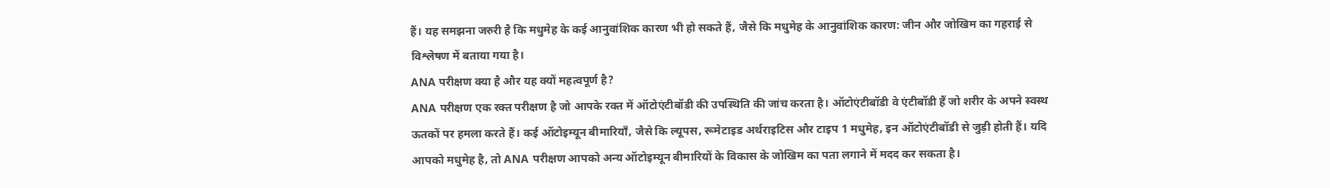हैं। यह समझना जरुरी है कि मधुमेह के कई आनुवांशिक कारण भी हो सकते हैं, जैसे कि मधुमेह के आनुवांशिक कारण: जीन और जोखिम का गहराई से विश्लेषण में बताया गया है।
ANA परीक्षण क्या है और यह क्यों महत्वपूर्ण है?
ANA परीक्षण एक रक्त परीक्षण है जो आपके रक्त में ऑटोएंटीबॉडी की उपस्थिति की जांच करता है। ऑटोएंटीबॉडी वे एंटीबॉडी हैं जो शरीर के अपने स्वस्थ ऊतकों पर हमला करते हैं। कई ऑटोइम्यून बीमारियाँ, जैसे कि ल्यूपस, रूमेटाइड अर्थराइटिस और टाइप 1 मधुमेह, इन ऑटोएंटीबॉडी से जुड़ी होती हैं। यदि आपको मधुमेह है, तो ANA परीक्षण आपको अन्य ऑटोइम्यून बीमारियों के विकास के जोखिम का पता लगाने में मदद कर सकता है।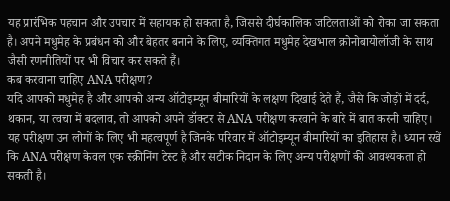यह प्रारंभिक पहचान और उपचार में सहायक हो सकता है, जिससे दीर्घकालिक जटिलताओं को रोका जा सकता है। अपने मधुमेह के प्रबंधन को और बेहतर बनाने के लिए, व्यक्तिगत मधुमेह देखभाल क्रोनोबायोलॉजी के साथ जैसी रणनीतियों पर भी विचार कर सकते हैं।
कब करवाना चाहिए ANA परीक्षण?
यदि आपको मधुमेह है और आपको अन्य ऑटोइम्यून बीमारियों के लक्षण दिखाई देते हैं, जैसे कि जोड़ों में दर्द, थकान, या त्वचा में बदलाव, तो आपको अपने डॉक्टर से ANA परीक्षण करवाने के बारे में बात करनी चाहिए। यह परीक्षण उन लोगों के लिए भी महत्वपूर्ण है जिनके परिवार में ऑटोइम्यून बीमारियों का इतिहास है। ध्यान रखें कि ANA परीक्षण केवल एक स्क्रीनिंग टेस्ट है और सटीक निदान के लिए अन्य परीक्षणों की आवश्यकता हो सकती है।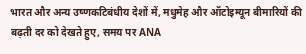भारत और अन्य उष्णकटिबंधीय देशों में, मधुमेह और ऑटोइम्यून बीमारियों की बढ़ती दर को देखते हुए, समय पर ANA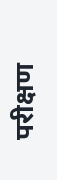परीक्षण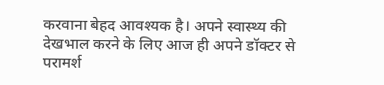करवाना बेहद आवश्यक है। अपने स्वास्थ्य की देखभाल करने के लिए आज ही अपने डॉक्टर से परामर्श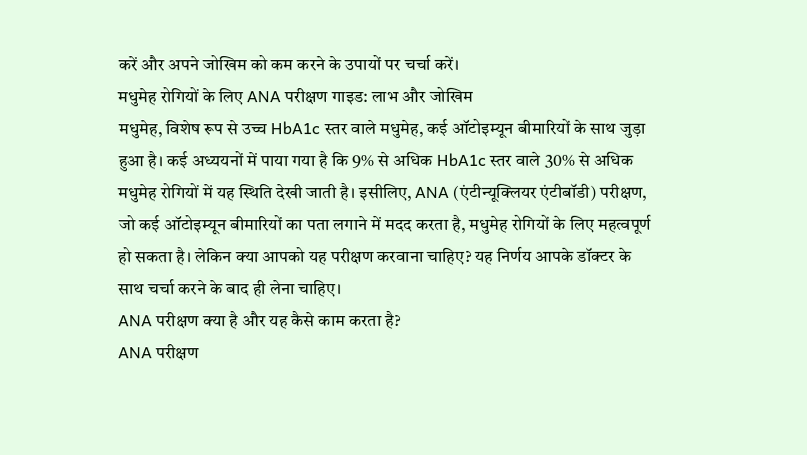करें और अपने जोखिम को कम करने के उपायों पर चर्चा करें।
मधुमेह रोगियों के लिए ANA परीक्षण गाइड: लाभ और जोखिम
मधुमेह, विशेष रूप से उच्च HbA1c स्तर वाले मधुमेह, कई ऑटोइम्यून बीमारियों के साथ जुड़ा हुआ है। कई अध्ययनों में पाया गया है कि 9% से अधिक HbA1c स्तर वाले 30% से अधिक मधुमेह रोगियों में यह स्थिति देखी जाती है। इसीलिए, ANA (एंटीन्यूक्लियर एंटीबॉडी) परीक्षण, जो कई ऑटोइम्यून बीमारियों का पता लगाने में मदद करता है, मधुमेह रोगियों के लिए महत्वपूर्ण हो सकता है। लेकिन क्या आपको यह परीक्षण करवाना चाहिए? यह निर्णय आपके डॉक्टर के साथ चर्चा करने के बाद ही लेना चाहिए।
ANA परीक्षण क्या है और यह कैसे काम करता है?
ANA परीक्षण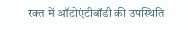रक्त में ऑटोएंटीबॉडी की उपस्थिति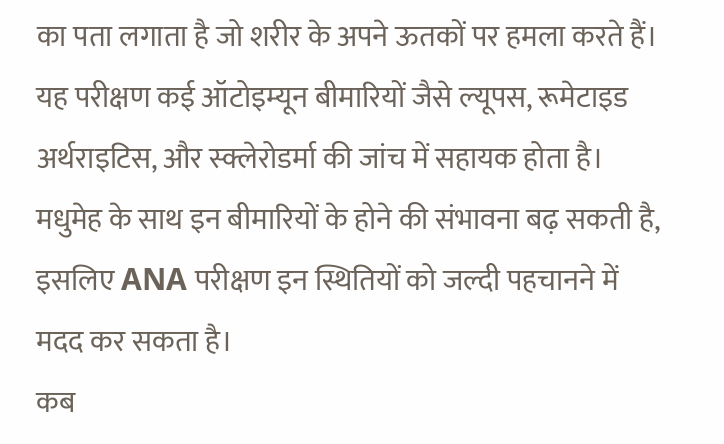का पता लगाता है जो शरीर के अपने ऊतकों पर हमला करते हैं। यह परीक्षण कई ऑटोइम्यून बीमारियों जैसे ल्यूपस, रूमेटाइड अर्थराइटिस, और स्क्लेरोडर्मा की जांच में सहायक होता है। मधुमेह के साथ इन बीमारियों के होने की संभावना बढ़ सकती है, इसलिए ANA परीक्षण इन स्थितियों को जल्दी पहचानने में मदद कर सकता है।
कब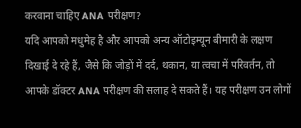करवाना चाहिए ANA परीक्षण?
यदि आपको मधुमेह है और आपको अन्य ऑटोइम्यून बीमारी के लक्षण दिखाई दे रहे हैं, जैसे कि जोड़ों में दर्द, थकान, या त्वचा में परिवर्तन, तो आपके डॉक्टर ANA परीक्षण की सलाह दे सकते हैं। यह परीक्षण उन लोगों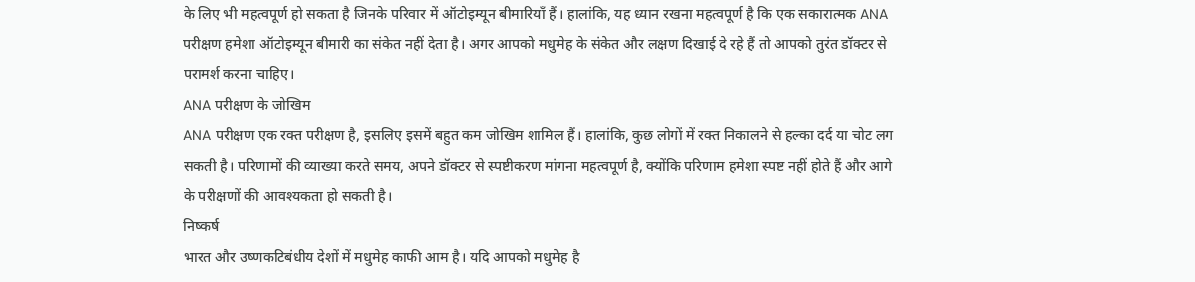के लिए भी महत्वपूर्ण हो सकता है जिनके परिवार में ऑटोइम्यून बीमारियाँ हैं। हालांकि, यह ध्यान रखना महत्वपूर्ण है कि एक सकारात्मक ANA परीक्षण हमेशा ऑटोइम्यून बीमारी का संकेत नहीं देता है। अगर आपको मधुमेह के संकेत और लक्षण दिखाई दे रहे हैं तो आपको तुरंत डॉक्टर से परामर्श करना चाहिए।
ANA परीक्षण के जोखिम
ANA परीक्षण एक रक्त परीक्षण है, इसलिए इसमें बहुत कम जोखिम शामिल हैं। हालांकि, कुछ लोगों में रक्त निकालने से हल्का दर्द या चोट लग सकती है। परिणामों की व्याख्या करते समय, अपने डॉक्टर से स्पष्टीकरण मांगना महत्वपूर्ण है, क्योंकि परिणाम हमेशा स्पष्ट नहीं होते हैं और आगे के परीक्षणों की आवश्यकता हो सकती है।
निष्कर्ष
भारत और उष्णकटिबंधीय देशों में मधुमेह काफी आम है। यदि आपको मधुमेह है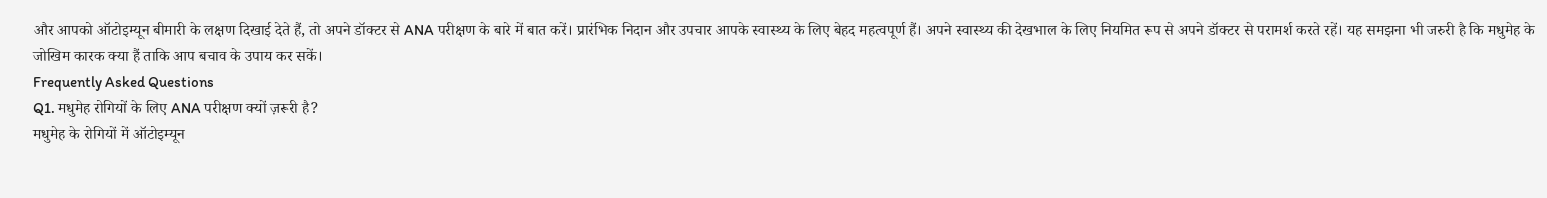और आपको ऑटोइम्यून बीमारी के लक्षण दिखाई देते हैं, तो अपने डॉक्टर से ANA परीक्षण के बारे में बात करें। प्रारंभिक निदान और उपचार आपके स्वास्थ्य के लिए बेहद महत्वपूर्ण हैं। अपने स्वास्थ्य की देखभाल के लिए नियमित रूप से अपने डॉक्टर से परामर्श करते रहें। यह समझना भी जरुरी है कि मधुमेह के जोखिम कारक क्या हैं ताकि आप बचाव के उपाय कर सकें।
Frequently Asked Questions
Q1. मधुमेह रोगियों के लिए ANA परीक्षण क्यों ज़रूरी है?
मधुमेह के रोगियों में ऑटोइम्यून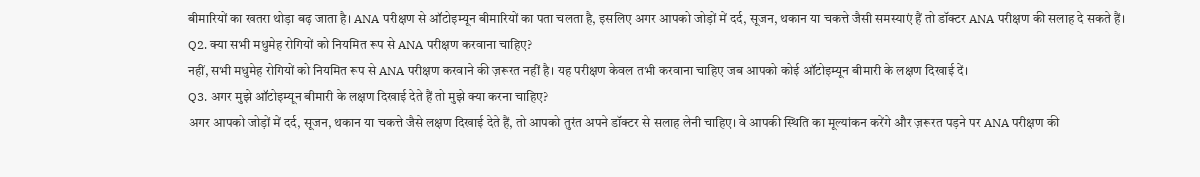बीमारियों का खतरा थोड़ा बढ़ जाता है। ANA परीक्षण से ऑटोइम्यून बीमारियों का पता चलता है, इसलिए अगर आपको जोड़ों में दर्द, सूजन, थकान या चकत्ते जैसी समस्याएं हैं तो डॉक्टर ANA परीक्षण की सलाह दे सकते हैं।
Q2. क्या सभी मधुमेह रोगियों को नियमित रूप से ANA परीक्षण करवाना चाहिए?
नहीं, सभी मधुमेह रोगियों को नियमित रूप से ANA परीक्षण करवाने की ज़रूरत नहीं है। यह परीक्षण केवल तभी करवाना चाहिए जब आपको कोई ऑटोइम्यून बीमारी के लक्षण दिखाई दें।
Q3. अगर मुझे ऑटोइम्यून बीमारी के लक्षण दिखाई देते हैं तो मुझे क्या करना चाहिए?
अगर आपको जोड़ों में दर्द, सूजन, थकान या चकत्ते जैसे लक्षण दिखाई देते हैं, तो आपको तुरंत अपने डॉक्टर से सलाह लेनी चाहिए। वे आपकी स्थिति का मूल्यांकन करेंगे और ज़रूरत पड़ने पर ANA परीक्षण की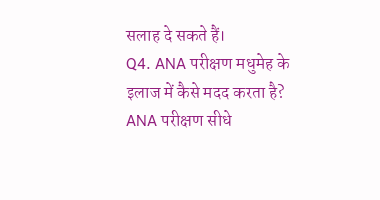सलाह दे सकते हैं।
Q4. ANA परीक्षण मधुमेह के इलाज में कैसे मदद करता है?
ANA परीक्षण सीधे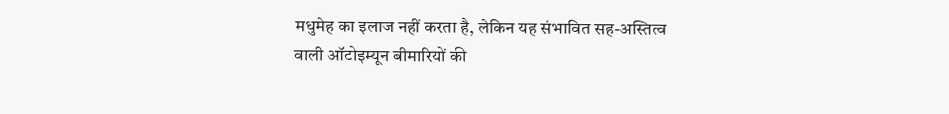मधुमेह का इलाज नहीं करता है, लेकिन यह संभावित सह-अस्तित्व वाली ऑटोइम्यून बीमारियों की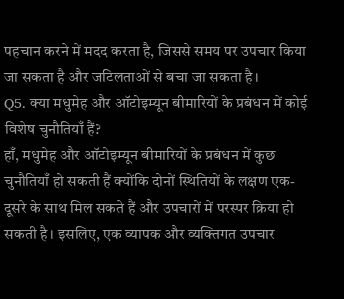पहचान करने में मदद करता है, जिससे समय पर उपचार किया जा सकता है और जटिलताओं से बचा जा सकता है।
Q5. क्या मधुमेह और ऑटोइम्यून बीमारियों के प्रबंधन में कोई विशेष चुनौतियाँ हैं?
हाँ, मधुमेह और ऑटोइम्यून बीमारियों के प्रबंधन में कुछ चुनौतियाँ हो सकती हैं क्योंकि दोनों स्थितियों के लक्षण एक-दूसरे के साथ मिल सकते हैं और उपचारों में परस्पर क्रिया हो सकती है। इसलिए, एक व्यापक और व्यक्तिगत उपचार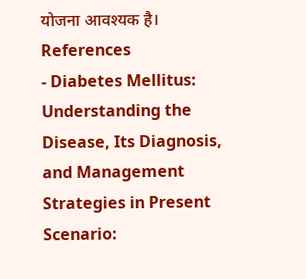योजना आवश्यक है।
References
- Diabetes Mellitus: Understanding the Disease, Its Diagnosis, and Management Strategies in Present Scenario: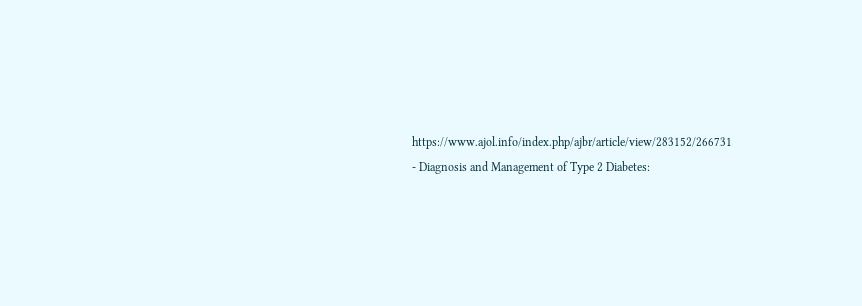https://www.ajol.info/index.php/ajbr/article/view/283152/266731
- Diagnosis and Management of Type 2 Diabetes: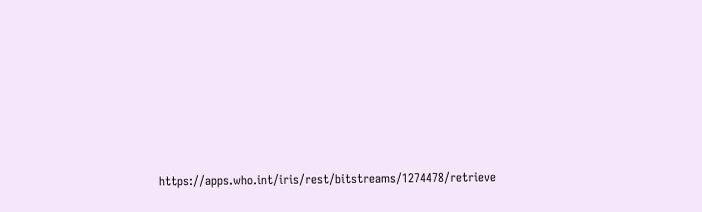https://apps.who.int/iris/rest/bitstreams/1274478/retrieve